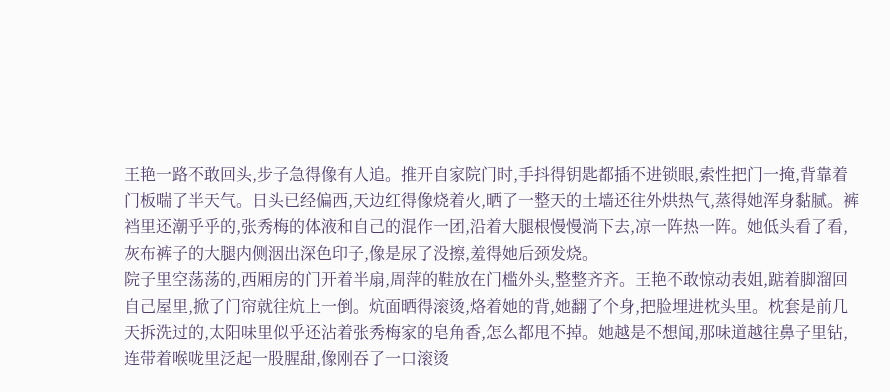王艳一路不敢回头,步子急得像有人追。推开自家院门时,手抖得钥匙都插不进锁眼,索性把门一掩,背靠着门板喘了半天气。日头已经偏西,天边红得像烧着火,晒了一整天的土墙还往外烘热气,蒸得她浑身黏腻。裤裆里还潮乎乎的,张秀梅的体液和自己的混作一团,沿着大腿根慢慢淌下去,凉一阵热一阵。她低头看了看,灰布裤子的大腿内侧洇出深色印子,像是尿了没擦,羞得她后颈发烧。
院子里空荡荡的,西厢房的门开着半扇,周萍的鞋放在门槛外头,整整齐齐。王艳不敢惊动表姐,踮着脚溜回自己屋里,掀了门帘就往炕上一倒。炕面晒得滚烫,烙着她的背,她翻了个身,把脸埋进枕头里。枕套是前几天拆洗过的,太阳味里似乎还沾着张秀梅家的皂角香,怎么都甩不掉。她越是不想闻,那味道越往鼻子里钻,连带着喉咙里泛起一股腥甜,像刚吞了一口滚烫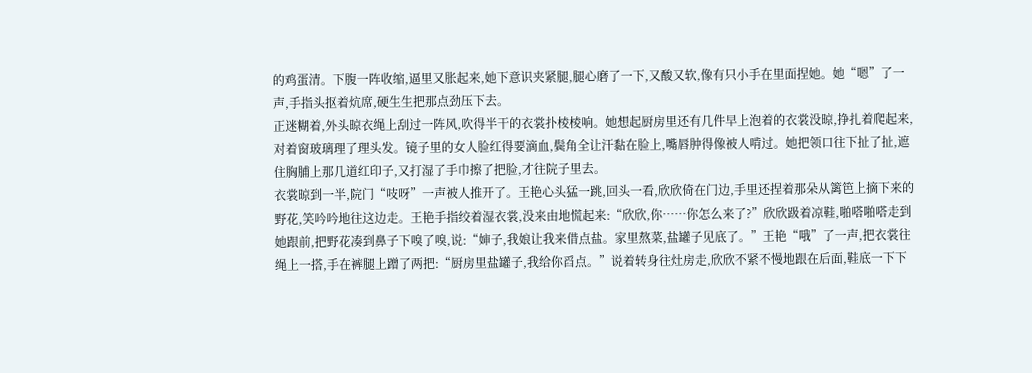的鸡蛋清。下腹一阵收缩,逼里又胀起来,她下意识夹紧腿,腿心磨了一下,又酸又软,像有只小手在里面捏她。她“嗯”了一声,手指头抠着炕席,硬生生把那点劲压下去。
正迷糊着,外头晾衣绳上刮过一阵风,吹得半干的衣裳扑棱棱响。她想起厨房里还有几件早上泡着的衣裳没晾,挣扎着爬起来,对着窗玻璃理了理头发。镜子里的女人脸红得要滴血,鬓角全让汗黏在脸上,嘴唇肿得像被人啃过。她把领口往下扯了扯,遮住胸脯上那几道红印子,又打湿了手巾擦了把脸,才往院子里去。
衣裳晾到一半,院门“吱呀”一声被人推开了。王艳心头猛一跳,回头一看,欣欣倚在门边,手里还捏着那朵从篱笆上摘下来的野花,笑吟吟地往这边走。王艳手指绞着湿衣裳,没来由地慌起来:“欣欣,你……你怎么来了?”欣欣趿着凉鞋,啪嗒啪嗒走到她跟前,把野花凑到鼻子下嗅了嗅,说:“婶子,我娘让我来借点盐。家里熬菜,盐罐子见底了。”王艳“哦”了一声,把衣裳往绳上一搭,手在裤腿上蹭了两把:“厨房里盐罐子,我给你舀点。”说着转身往灶房走,欣欣不紧不慢地跟在后面,鞋底一下下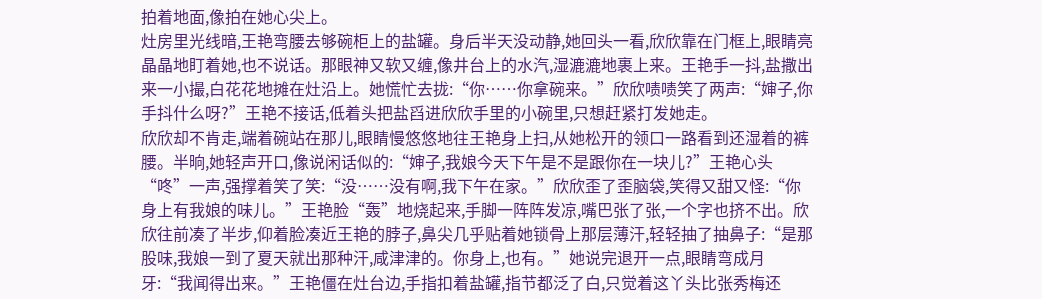拍着地面,像拍在她心尖上。
灶房里光线暗,王艳弯腰去够碗柜上的盐罐。身后半天没动静,她回头一看,欣欣靠在门框上,眼睛亮晶晶地盯着她,也不说话。那眼神又软又缠,像井台上的水汽,湿漉漉地裹上来。王艳手一抖,盐撒出来一小撮,白花花地摊在灶沿上。她慌忙去拢:“你……你拿碗来。”欣欣啧啧笑了两声:“婶子,你手抖什么呀?”王艳不接话,低着头把盐舀进欣欣手里的小碗里,只想赶紧打发她走。
欣欣却不肯走,端着碗站在那儿,眼睛慢悠悠地往王艳身上扫,从她松开的领口一路看到还湿着的裤腰。半晌,她轻声开口,像说闲话似的:“婶子,我娘今天下午是不是跟你在一块儿?”王艳心头“咚”一声,强撑着笑了笑:“没……没有啊,我下午在家。”欣欣歪了歪脑袋,笑得又甜又怪:“你身上有我娘的味儿。”王艳脸“轰”地烧起来,手脚一阵阵发凉,嘴巴张了张,一个字也挤不出。欣欣往前凑了半步,仰着脸凑近王艳的脖子,鼻尖几乎贴着她锁骨上那层薄汗,轻轻抽了抽鼻子:“是那股味,我娘一到了夏天就出那种汗,咸津津的。你身上,也有。”她说完退开一点,眼睛弯成月牙:“我闻得出来。”王艳僵在灶台边,手指扣着盐罐,指节都泛了白,只觉着这丫头比张秀梅还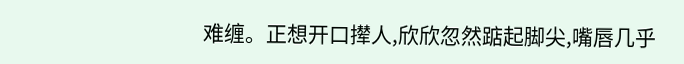难缠。正想开口撵人,欣欣忽然踮起脚尖,嘴唇几乎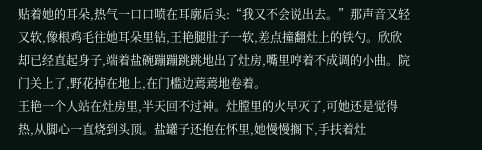贴着她的耳朵,热气一口口喷在耳廓后头:“我又不会说出去。”那声音又轻又软,像根鸡毛往她耳朵里钻,王艳腿肚子一软,差点撞翻灶上的铁勺。欣欣却已经直起身子,端着盐碗蹦蹦跳跳地出了灶房,嘴里哼着不成调的小曲。院门关上了,野花掉在地上,在门槛边蔫蔫地卷着。
王艳一个人站在灶房里,半天回不过神。灶膛里的火早灭了,可她还是觉得热,从脚心一直烧到头顶。盐罐子还抱在怀里,她慢慢搁下,手扶着灶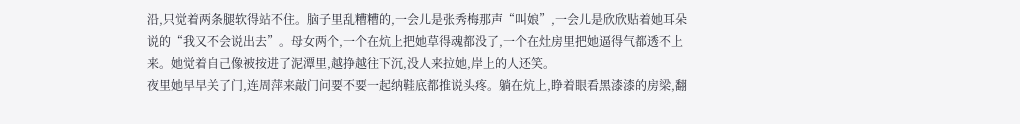沿,只觉着两条腿软得站不住。脑子里乱糟糟的,一会儿是张秀梅那声“叫娘”,一会儿是欣欣贴着她耳朵说的“我又不会说出去”。母女两个,一个在炕上把她草得魂都没了,一个在灶房里把她逼得气都透不上来。她觉着自己像被按进了泥潭里,越挣越往下沉,没人来拉她,岸上的人还笑。
夜里她早早关了门,连周萍来敲门问要不要一起纳鞋底都推说头疼。躺在炕上,睁着眼看黑漆漆的房梁,翻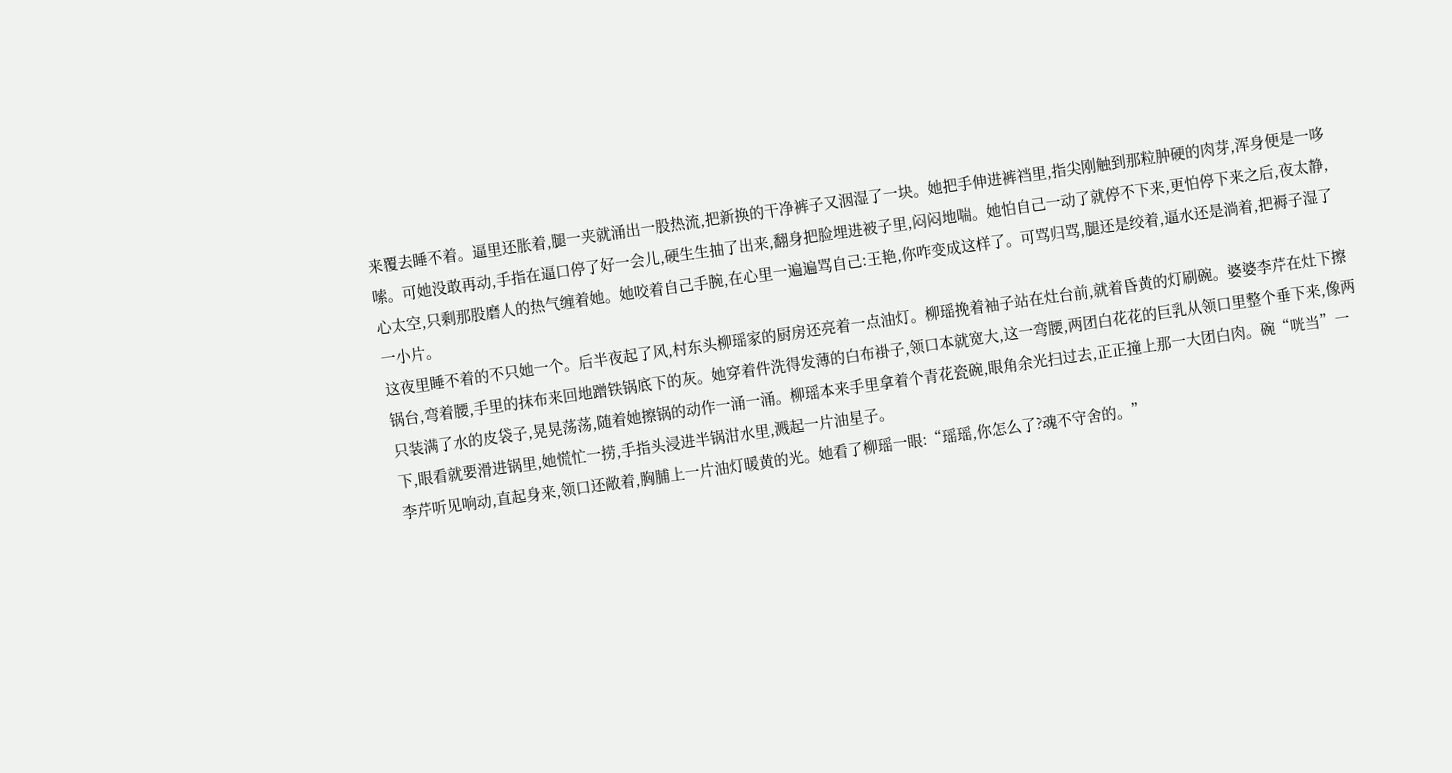来覆去睡不着。逼里还胀着,腿一夹就涌出一股热流,把新换的干净裤子又洇湿了一块。她把手伸进裤裆里,指尖刚触到那粒肿硬的肉芽,浑身便是一哆嗦。可她没敢再动,手指在逼口停了好一会儿,硬生生抽了出来,翻身把脸埋进被子里,闷闷地喘。她怕自己一动了就停不下来,更怕停下来之后,夜太静,心太空,只剩那股磨人的热气缠着她。她咬着自己手腕,在心里一遍遍骂自己:王艳,你咋变成这样了。可骂归骂,腿还是绞着,逼水还是淌着,把褥子湿了一小片。
这夜里睡不着的不只她一个。后半夜起了风,村东头柳瑶家的厨房还亮着一点油灯。柳瑶挽着袖子站在灶台前,就着昏黄的灯刷碗。婆婆李芹在灶下擦锅台,弯着腰,手里的抹布来回地蹭铁锅底下的灰。她穿着件洗得发薄的白布褂子,领口本就宽大,这一弯腰,两团白花花的巨乳从领口里整个垂下来,像两只装满了水的皮袋子,晃晃荡荡,随着她擦锅的动作一涌一涌。柳瑶本来手里拿着个青花瓷碗,眼角余光扫过去,正正撞上那一大团白肉。碗“咣当”一下,眼看就要滑进锅里,她慌忙一捞,手指头浸进半锅泔水里,溅起一片油星子。
李芹听见响动,直起身来,领口还敞着,胸脯上一片油灯暖黄的光。她看了柳瑶一眼:“瑶瑶,你怎么了?魂不守舍的。”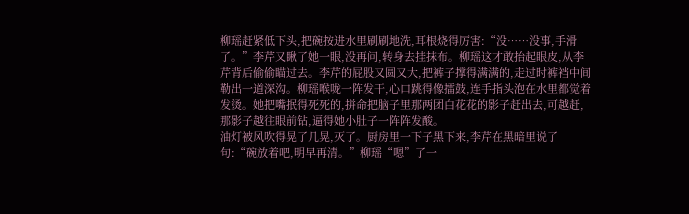柳瑶赶紧低下头,把碗按进水里刷刷地洗,耳根烧得厉害:“没……没事,手滑了。”李芹又瞅了她一眼,没再问,转身去挂抹布。柳瑶这才敢抬起眼皮,从李芹背后偷偷瞄过去。李芹的屁股又圆又大,把裤子撑得满满的,走过时裤裆中间勒出一道深沟。柳瑶喉咙一阵发干,心口跳得像擂鼓,连手指头泡在水里都觉着发烫。她把嘴抿得死死的,拼命把脑子里那两团白花花的影子赶出去,可越赶,那影子越往眼前钻,逼得她小肚子一阵阵发酸。
油灯被风吹得晃了几晃,灭了。厨房里一下子黑下来,李芹在黑暗里说了句:“碗放着吧,明早再清。”柳瑶“嗯”了一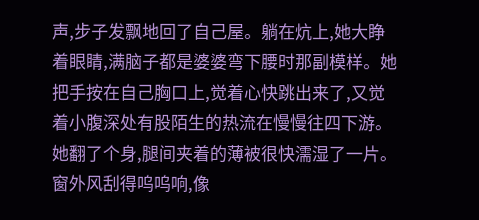声,步子发飘地回了自己屋。躺在炕上,她大睁着眼睛,满脑子都是婆婆弯下腰时那副模样。她把手按在自己胸口上,觉着心快跳出来了,又觉着小腹深处有股陌生的热流在慢慢往四下游。她翻了个身,腿间夹着的薄被很快濡湿了一片。窗外风刮得呜呜响,像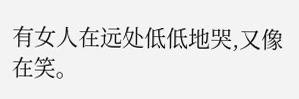有女人在远处低低地哭,又像在笑。